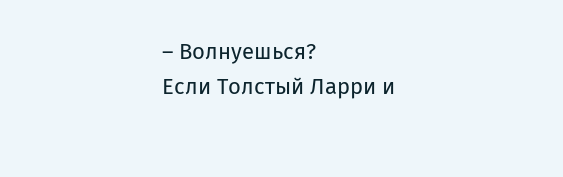– Волнуешься?
Если Толстый Ларри и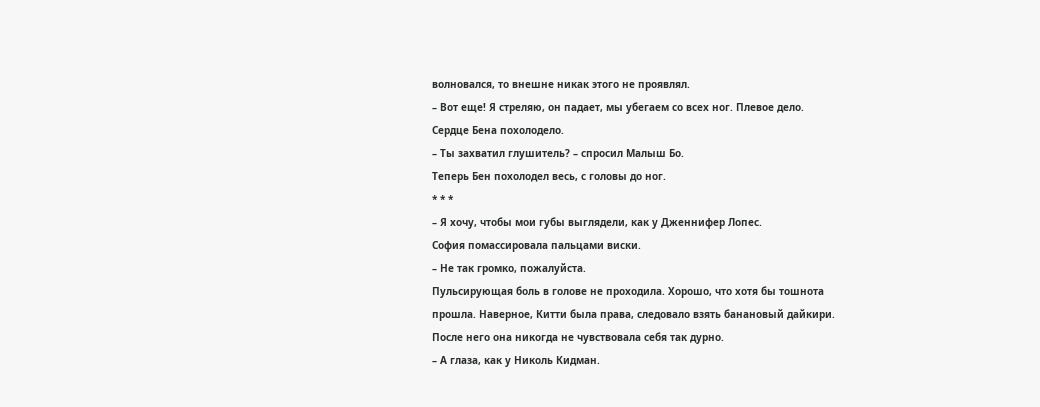волновался, то внешне никак этого не проявлял.
– Вот еще! Я стреляю, он падает, мы убегаем со всех ног. Плевое дело.
Сердце Бена похолодело.
– Ты захватил глушитель? – спросил Малыш Бо.
Теперь Бен похолодел весь, с головы до ног.
* * *
– Я хочу, чтобы мои губы выглядели, как у Дженнифер Лопес.
София помассировала пальцами виски.
– Не так громко, пожалуйста.
Пульсирующая боль в голове не проходила. Хорошо, что хотя бы тошнота прошла. Наверное, Китти была права, следовало взять банановый дайкири. После него она никогда не чувствовала себя так дурно.
– А глаза, как у Николь Кидман.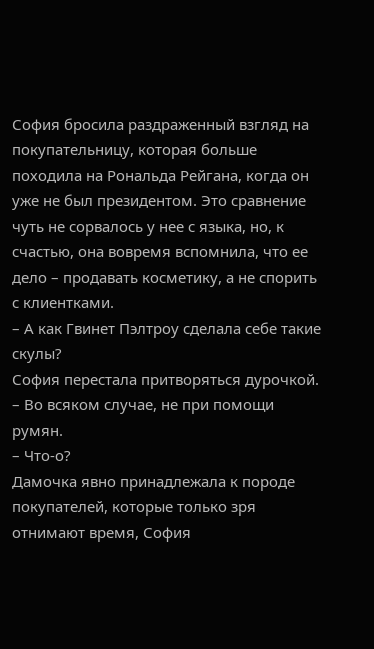София бросила раздраженный взгляд на покупательницу, которая больше походила на Рональда Рейгана, когда он уже не был президентом. Это сравнение чуть не сорвалось у нее с языка, но, к счастью, она вовремя вспомнила, что ее дело – продавать косметику, а не спорить с клиентками.
– А как Гвинет Пэлтроу сделала себе такие скулы?
София перестала притворяться дурочкой.
– Во всяком случае, не при помощи румян.
– Что-о?
Дамочка явно принадлежала к породе покупателей, которые только зря отнимают время, София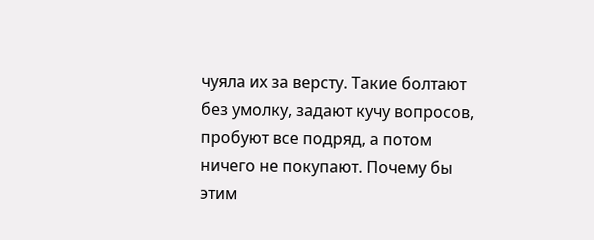чуяла их за версту. Такие болтают без умолку, задают кучу вопросов, пробуют все подряд, а потом ничего не покупают. Почему бы этим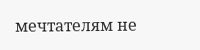мечтателям не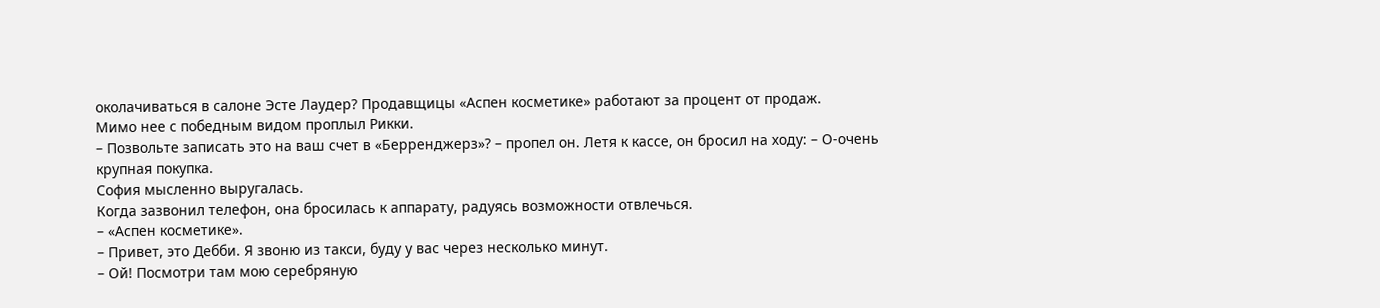околачиваться в салоне Эсте Лаудер? Продавщицы «Аспен косметике» работают за процент от продаж.
Мимо нее с победным видом проплыл Рикки.
– Позвольте записать это на ваш счет в «Берренджерз»? – пропел он. Летя к кассе, он бросил на ходу: – О-очень крупная покупка.
София мысленно выругалась.
Когда зазвонил телефон, она бросилась к аппарату, радуясь возможности отвлечься.
– «Аспен косметике».
– Привет, это Дебби. Я звоню из такси, буду у вас через несколько минут.
– Ой! Посмотри там мою серебряную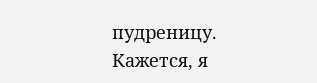пудреницу. Кажется, я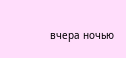вчера ночью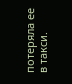потеряла ее в такси.